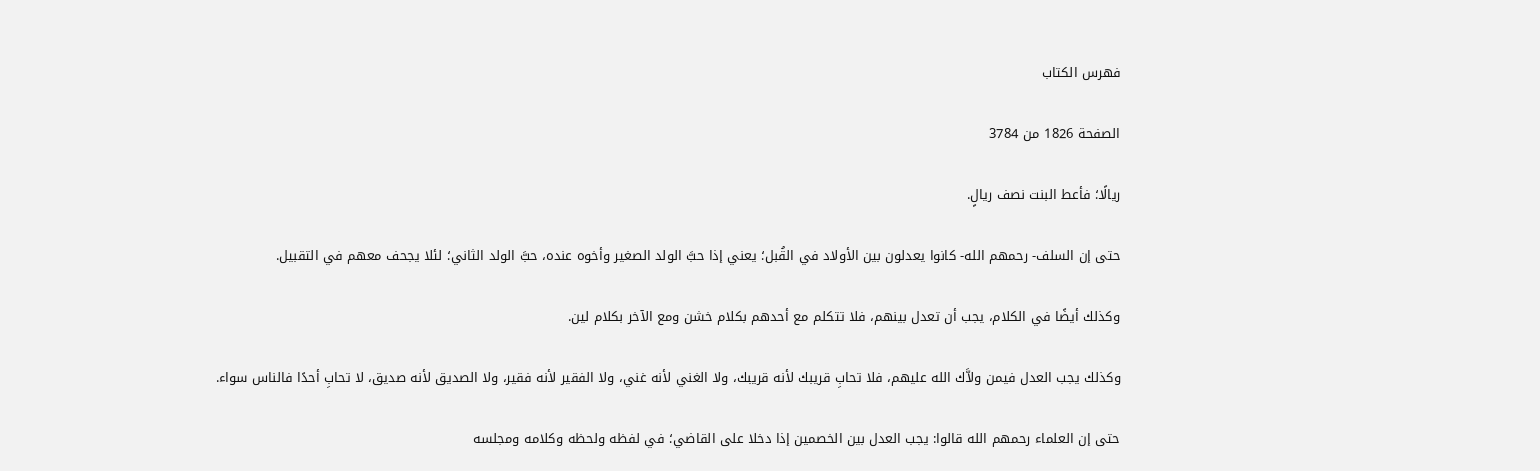فهرس الكتاب

الصفحة 1826 من 3784

ريالًا؛ فأعط البنت نصف ريالٍ.

حتى إن السلف- رحمهم الله- كانوا يعدلون بين الأولاد في القُبل؛ يعني إذا حبَّ الولد الصغير وأخوه عنده، حبَّ الولد الثاني؛ لئلا يجحف معهم في التقبيل.

وكذلك أيضًا في الكلام، يجب أن تعدل بينهم، فلا تتكلم مع أحدهم بكلام خشن ومع الآخر بكلام لين.

وكذلك يجب العدل فيمن ولاَّك الله عليهم، فلا تحابِ قريبك لأنه قريبك، ولا الغني لأنه غني، ولا الفقير لأنه فقير، ولا الصديق لأنه صديق، لا تحابِ أحدًا فالناس سواء.

حتى إن العلماء رحمهم الله قالوا: يجب العدل بين الخصمين إذا دخلا على القاضي؛ في لفظه ولحظه وكلامه ومجلسه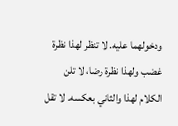ودخولهما عليه. لا تنظر لهذا نظرة غضب ولهذا نظرة رضا، لا تلن الكلام لهذا والثاني بعكسه. لا تقل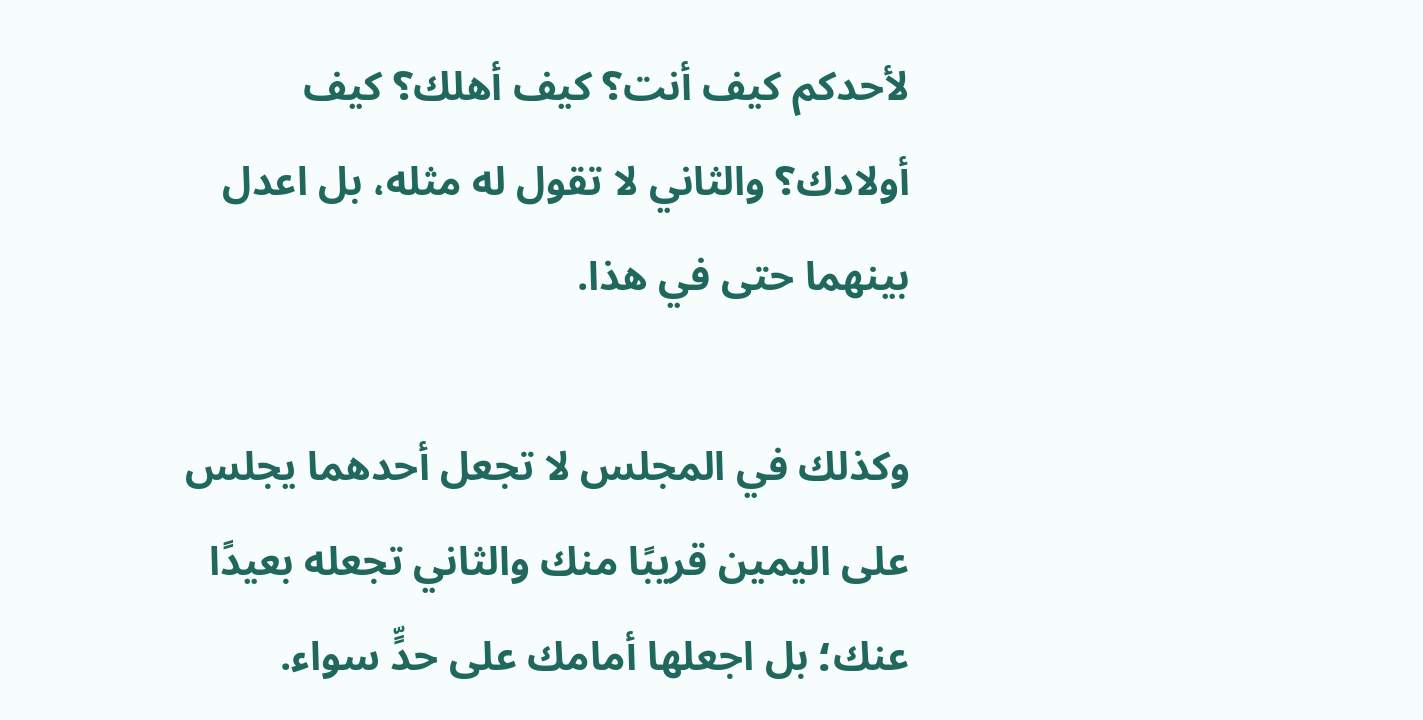لأحدكم كيف أنت؟ كيف أهلك؟ كيف أولادك؟ والثاني لا تقول له مثله، بل اعدل بينهما حتى في هذا.

وكذلك في المجلس لا تجعل أحدهما يجلس على اليمين قريبًا منك والثاني تجعله بعيدًا عنك؛ بل اجعلها أمامك على حدٍّ سواء.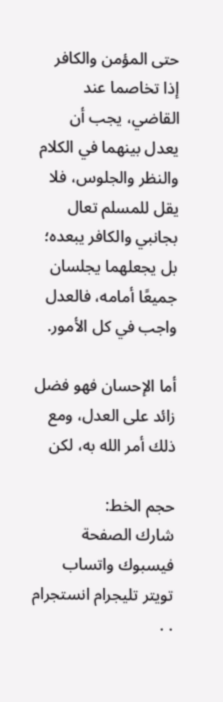حتى المؤمن والكافر إذا تخاصما عند القاضي، يجب أن يعدل بينهما في الكلام والنظر والجلوس، فلا يقل للمسلم تعال بجانبي والكافر يبعده؛ بل يجعلهما يجلسان جميعًا أمامه، فالعدل واجب في كل الأمور.

أما الإحسان فهو فضل زائد على العدل، ومع ذلك أمر الله به، لكن

حجم الخط:
شارك الصفحة
فيسبوك واتساب تويتر تليجرام انستجرام
. .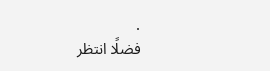.
فضلًا انتظر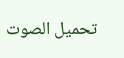تحميل الصوت